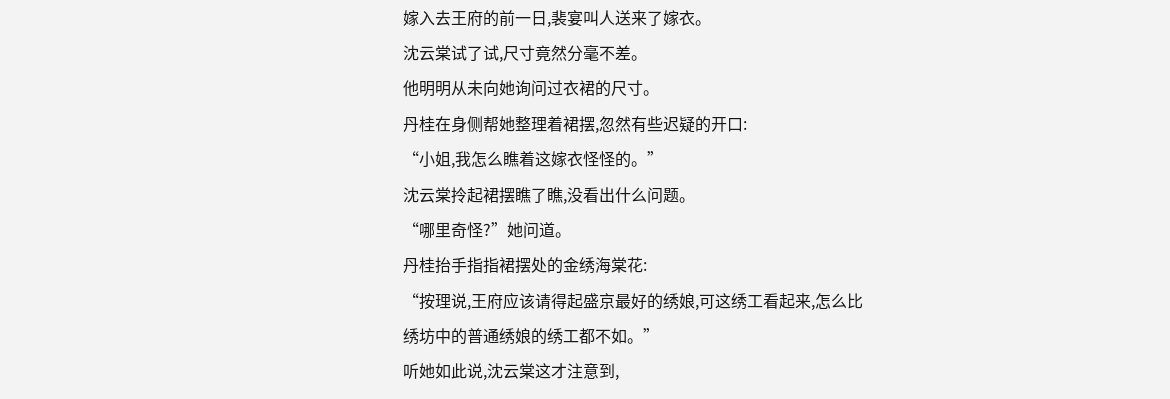嫁入去王府的前一日,裴宴叫人送来了嫁衣。
沈云棠试了试,尺寸竟然分毫不差。
他明明从未向她询问过衣裙的尺寸。
丹桂在身侧帮她整理着裙摆,忽然有些迟疑的开口:
“小姐,我怎么瞧着这嫁衣怪怪的。”
沈云棠拎起裙摆瞧了瞧,没看出什么问题。
“哪里奇怪?”她问道。
丹桂抬手指指裙摆处的金绣海棠花:
“按理说,王府应该请得起盛京最好的绣娘,可这绣工看起来,怎么比绣坊中的普通绣娘的绣工都不如。”
听她如此说,沈云棠这才注意到,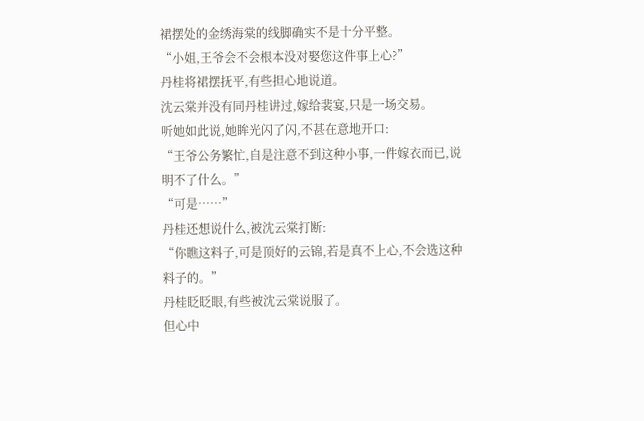裙摆处的金绣海棠的线脚确实不是十分平整。
“小姐,王爷会不会根本没对娶您这件事上心?”
丹桂将裙摆抚平,有些担心地说道。
沈云棠并没有同丹桂讲过,嫁给裴宴,只是一场交易。
听她如此说,她眸光闪了闪,不甚在意地开口:
“王爷公务繁忙,自是注意不到这种小事,一件嫁衣而已,说明不了什么。”
“可是……”
丹桂还想说什么,被沈云棠打断:
“你瞧这料子,可是顶好的云锦,若是真不上心,不会选这种料子的。”
丹桂眨眨眼,有些被沈云棠说服了。
但心中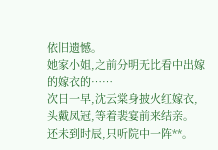依旧遗憾。
她家小姐,之前分明无比看中出嫁的嫁衣的……
次日一早,沈云棠身披火红嫁衣,头戴凤冠,等着裴宴前来结亲。
还未到时辰,只听院中一阵**。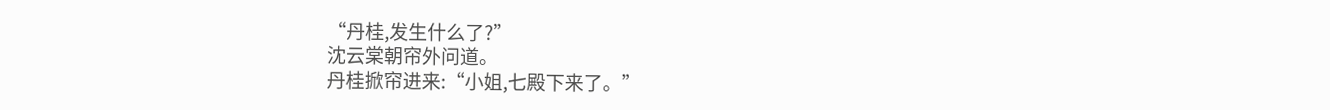“丹桂,发生什么了?”
沈云棠朝帘外问道。
丹桂掀帘进来:“小姐,七殿下来了。”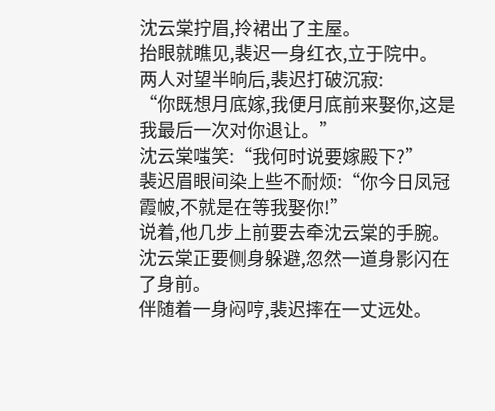沈云棠拧眉,拎裙出了主屋。
抬眼就瞧见,裴迟一身红衣,立于院中。
两人对望半晌后,裴迟打破沉寂:
“你既想月底嫁,我便月底前来娶你,这是我最后一次对你退让。”
沈云棠嗤笑:“我何时说要嫁殿下?”
裴迟眉眼间染上些不耐烦:“你今日凤冠霞帔,不就是在等我娶你!”
说着,他几步上前要去牵沈云棠的手腕。
沈云棠正要侧身躲避,忽然一道身影闪在了身前。
伴随着一身闷哼,裴迟摔在一丈远处。